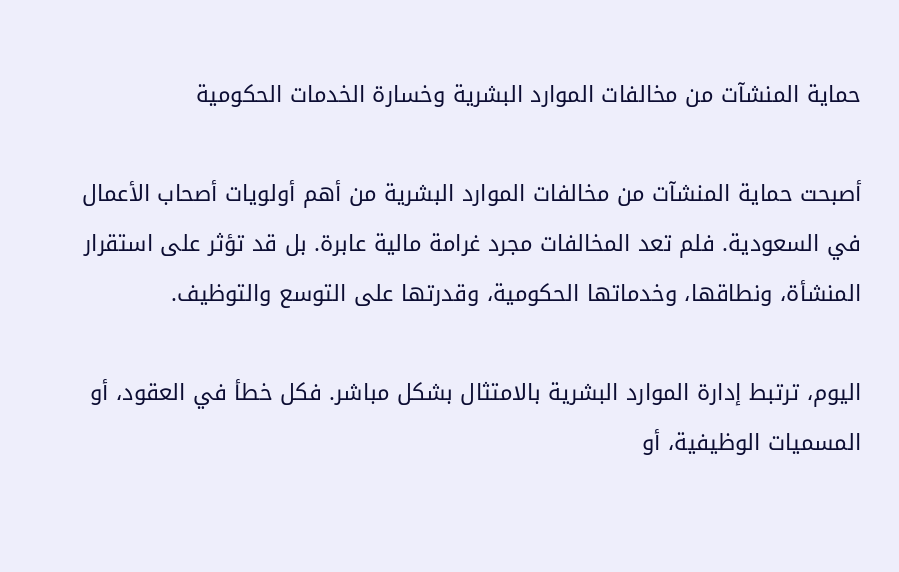حماية المنشآت من مخالفات الموارد البشرية وخسارة الخدمات الحكومية

أصبحت حماية المنشآت من مخالفات الموارد البشرية من أهم أولويات أصحاب الأعمال في السعودية. فلم تعد المخالفات مجرد غرامة مالية عابرة. بل قد تؤثر على استقرار المنشأة، ونطاقها، وخدماتها الحكومية، وقدرتها على التوسع والتوظيف.

اليوم، ترتبط إدارة الموارد البشرية بالامتثال بشكل مباشر. فكل خطأ في العقود، أو المسميات الوظيفية، أو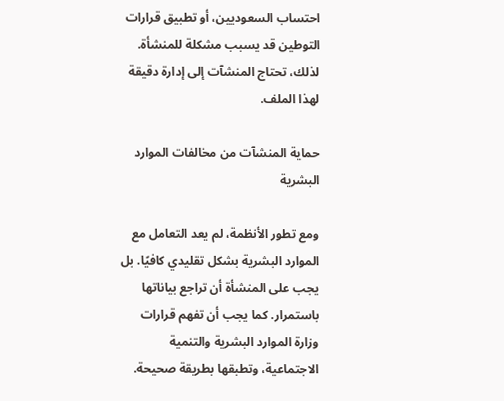احتساب السعوديين، أو تطبيق قرارات التوطين قد يسبب مشكلة للمنشأة. لذلك، تحتاج المنشآت إلى إدارة دقيقة لهذا الملف.

حماية المنشآت من مخالفات الموارد البشرية

ومع تطور الأنظمة، لم يعد التعامل مع الموارد البشرية بشكل تقليدي كافيًا. بل يجب على المنشأة أن تراجع بياناتها باستمرار. كما يجب أن تفهم قرارات وزارة الموارد البشرية والتنمية الاجتماعية، وتطبقها بطريقة صحيحة.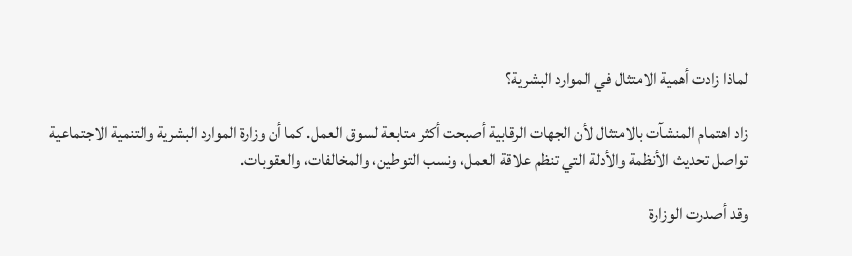لماذا زادت أهمية الامتثال في الموارد البشرية؟

زاد اهتمام المنشآت بالامتثال لأن الجهات الرقابية أصبحت أكثر متابعة لسوق العمل. كما أن وزارة الموارد البشرية والتنمية الاجتماعية تواصل تحديث الأنظمة والأدلة التي تنظم علاقة العمل، ونسب التوطين، والمخالفات، والعقوبات.

وقد أصدرت الوزارة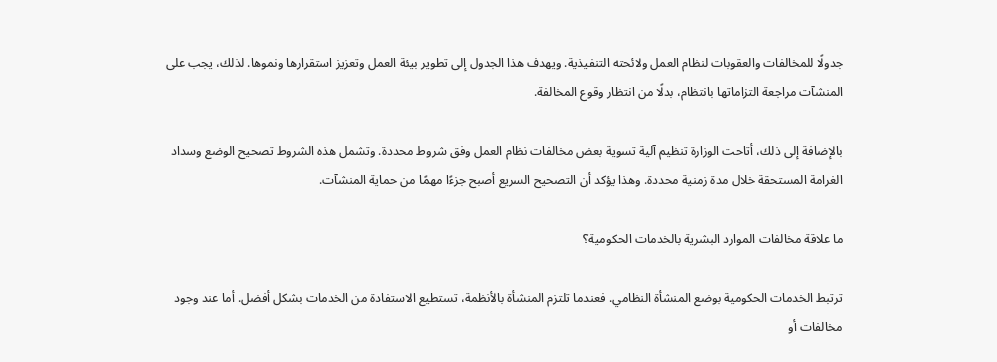جدولًا للمخالفات والعقوبات لنظام العمل ولائحته التنفيذية. ويهدف هذا الجدول إلى تطوير بيئة العمل وتعزيز استقرارها ونموها. لذلك، يجب على المنشآت مراجعة التزاماتها بانتظام، بدلًا من انتظار وقوع المخالفة.

بالإضافة إلى ذلك، أتاحت الوزارة تنظيم آلية تسوية بعض مخالفات نظام العمل وفق شروط محددة. وتشمل هذه الشروط تصحيح الوضع وسداد الغرامة المستحقة خلال مدة زمنية محددة. وهذا يؤكد أن التصحيح السريع أصبح جزءًا مهمًا من حماية المنشآت.

ما علاقة مخالفات الموارد البشرية بالخدمات الحكومية؟

ترتبط الخدمات الحكومية بوضع المنشأة النظامي. فعندما تلتزم المنشأة بالأنظمة، تستطيع الاستفادة من الخدمات بشكل أفضل. أما عند وجود مخالفات أو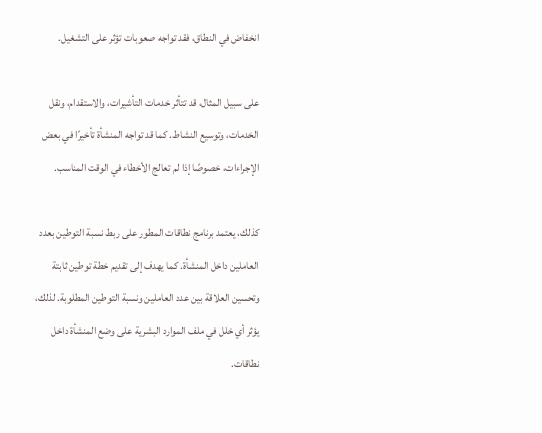انخفاض في النطاق، فقد تواجه صعوبات تؤثر على التشغيل.

على سبيل المثال، قد تتأثر خدمات التأشيرات، والاستقدام، ونقل الخدمات، وتوسيع النشاط. كما قد تواجه المنشأة تأخيرًا في بعض الإجراءات، خصوصًا إذا لم تعالج الأخطاء في الوقت المناسب.

كذلك، يعتمد برنامج نطاقات المطور على ربط نسبة التوطين بعدد العاملين داخل المنشأة. كما يهدف إلى تقديم خطة توطين ثابتة وتحسين العلاقة بين عدد العاملين ونسبة التوطين المطلوبة. لذلك، يؤثر أي خلل في ملف الموارد البشرية على وضع المنشأة داخل نطاقات.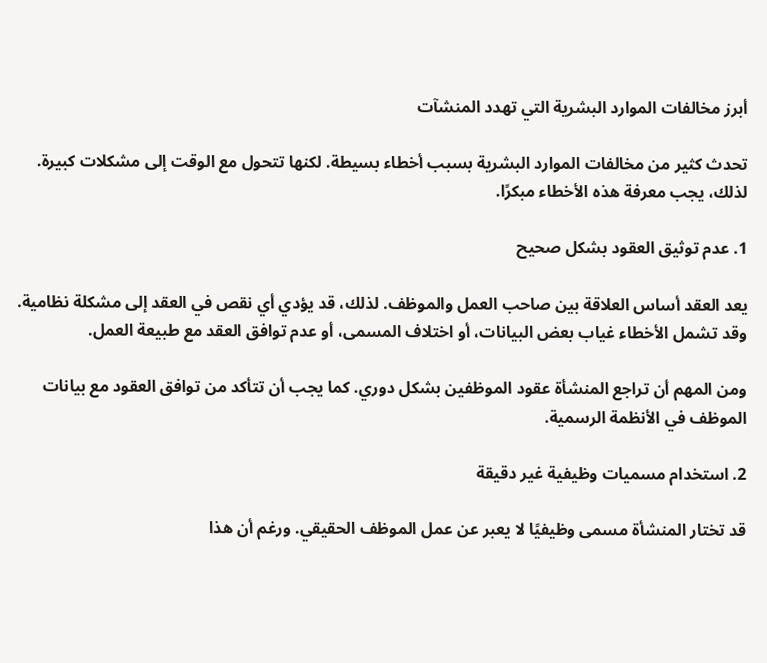أبرز مخالفات الموارد البشرية التي تهدد المنشآت

تحدث كثير من مخالفات الموارد البشرية بسبب أخطاء بسيطة. لكنها تتحول مع الوقت إلى مشكلات كبيرة. لذلك، يجب معرفة هذه الأخطاء مبكرًا.

1. عدم توثيق العقود بشكل صحيح

يعد العقد أساس العلاقة بين صاحب العمل والموظف. لذلك، قد يؤدي أي نقص في العقد إلى مشكلة نظامية. وقد تشمل الأخطاء غياب بعض البيانات، أو اختلاف المسمى، أو عدم توافق العقد مع طبيعة العمل.

ومن المهم أن تراجع المنشأة عقود الموظفين بشكل دوري. كما يجب أن تتأكد من توافق العقود مع بيانات الموظف في الأنظمة الرسمية.

2. استخدام مسميات وظيفية غير دقيقة

قد تختار المنشأة مسمى وظيفيًا لا يعبر عن عمل الموظف الحقيقي. ورغم أن هذا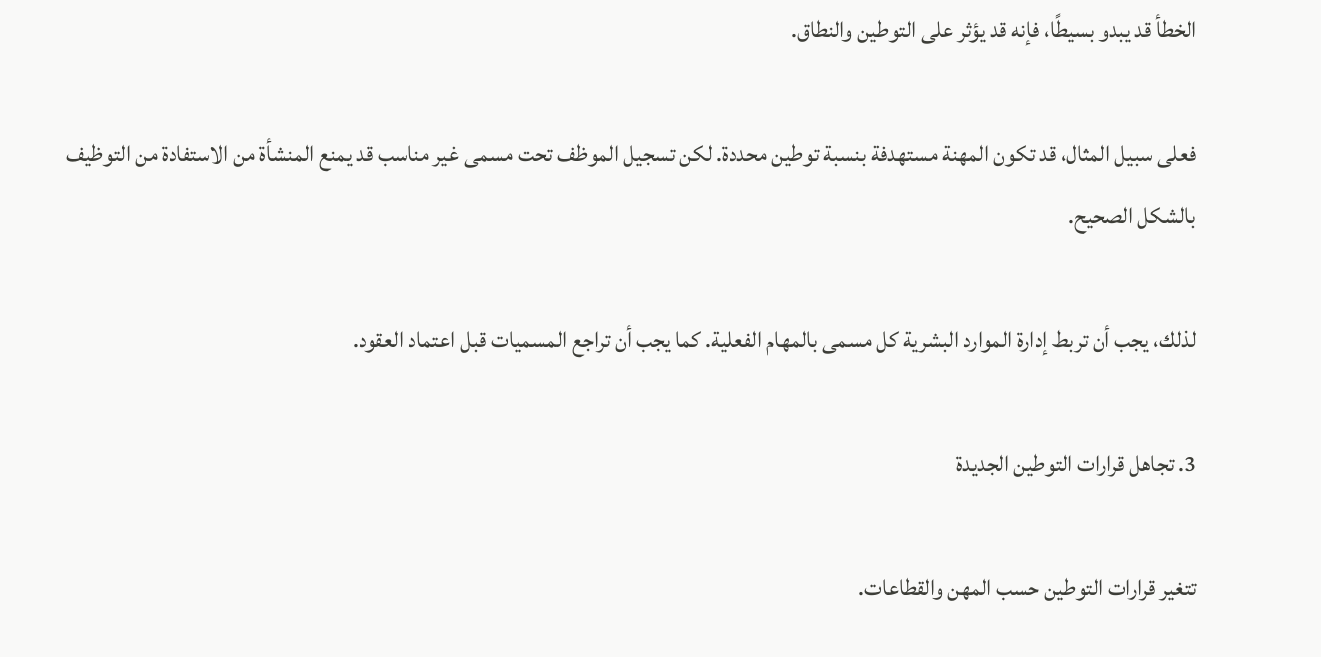الخطأ قد يبدو بسيطًا، فإنه قد يؤثر على التوطين والنطاق.

فعلى سبيل المثال، قد تكون المهنة مستهدفة بنسبة توطين محددة. لكن تسجيل الموظف تحت مسمى غير مناسب قد يمنع المنشأة من الاستفادة من التوظيف بالشكل الصحيح.

لذلك، يجب أن تربط إدارة الموارد البشرية كل مسمى بالمهام الفعلية. كما يجب أن تراجع المسميات قبل اعتماد العقود.

3. تجاهل قرارات التوطين الجديدة

تتغير قرارات التوطين حسب المهن والقطاعات.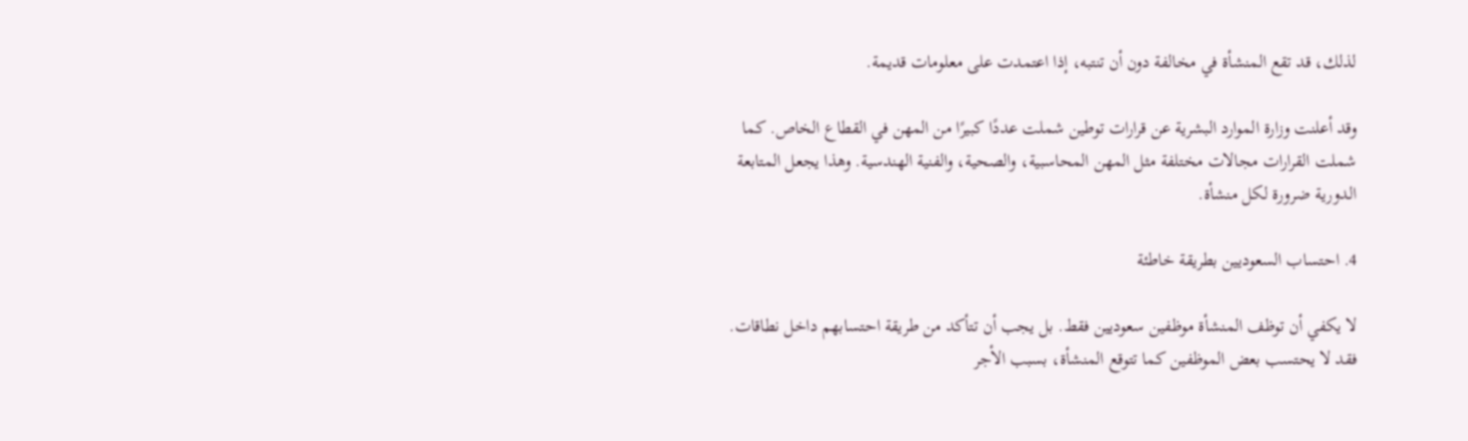لذلك، قد تقع المنشأة في مخالفة دون أن تنتبه، إذا اعتمدت على معلومات قديمة.

وقد أعلنت وزارة الموارد البشرية عن قرارات توطين شملت عددًا كبيرًا من المهن في القطاع الخاص. كما شملت القرارات مجالات مختلفة مثل المهن المحاسبية، والصحية، والفنية الهندسية. وهذا يجعل المتابعة الدورية ضرورة لكل منشأة.

4. احتساب السعوديين بطريقة خاطئة

لا يكفي أن توظف المنشأة موظفين سعوديين فقط. بل يجب أن تتأكد من طريقة احتسابهم داخل نطاقات. فقد لا يحتسب بعض الموظفين كما تتوقع المنشأة، بسبب الأجر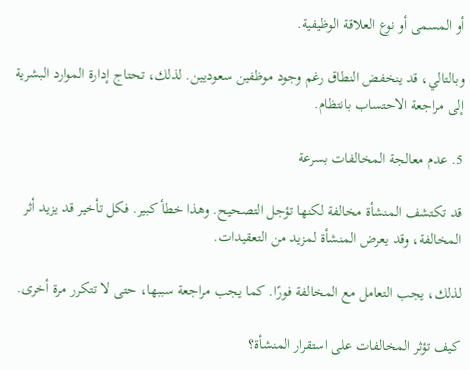أو المسمى أو نوع العلاقة الوظيفية.

وبالتالي، قد ينخفض النطاق رغم وجود موظفين سعوديين. لذلك، تحتاج إدارة الموارد البشرية إلى مراجعة الاحتساب بانتظام.

5. عدم معالجة المخالفات بسرعة

قد تكتشف المنشأة مخالفة لكنها تؤجل التصحيح. وهذا خطأ كبير. فكل تأخير قد يزيد أثر المخالفة، وقد يعرض المنشأة لمزيد من التعقيدات.

لذلك، يجب التعامل مع المخالفة فورًا. كما يجب مراجعة سببها، حتى لا تتكرر مرة أخرى.

كيف تؤثر المخالفات على استقرار المنشأة؟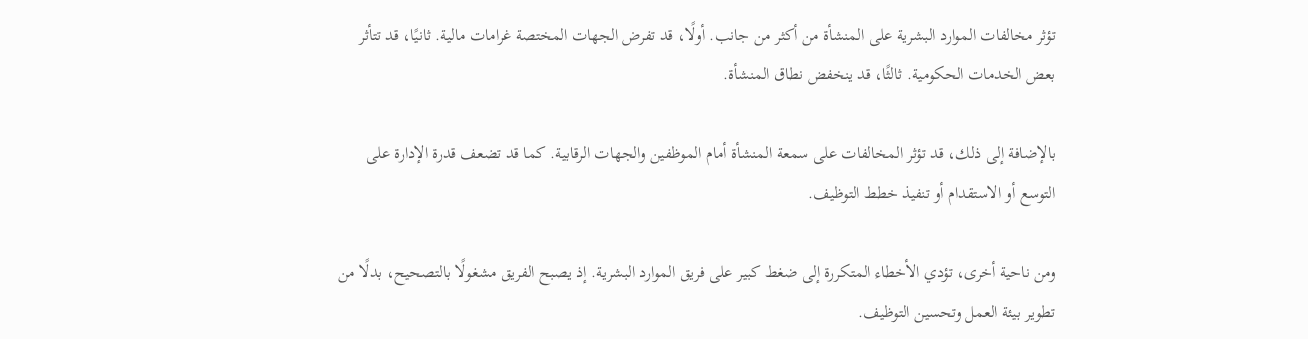تؤثر مخالفات الموارد البشرية على المنشأة من أكثر من جانب. أولًا، قد تفرض الجهات المختصة غرامات مالية. ثانيًا، قد تتأثر بعض الخدمات الحكومية. ثالثًا، قد ينخفض نطاق المنشأة.

بالإضافة إلى ذلك، قد تؤثر المخالفات على سمعة المنشأة أمام الموظفين والجهات الرقابية. كما قد تضعف قدرة الإدارة على التوسع أو الاستقدام أو تنفيذ خطط التوظيف.

ومن ناحية أخرى، تؤدي الأخطاء المتكررة إلى ضغط كبير على فريق الموارد البشرية. إذ يصبح الفريق مشغولًا بالتصحيح، بدلًا من تطوير بيئة العمل وتحسين التوظيف.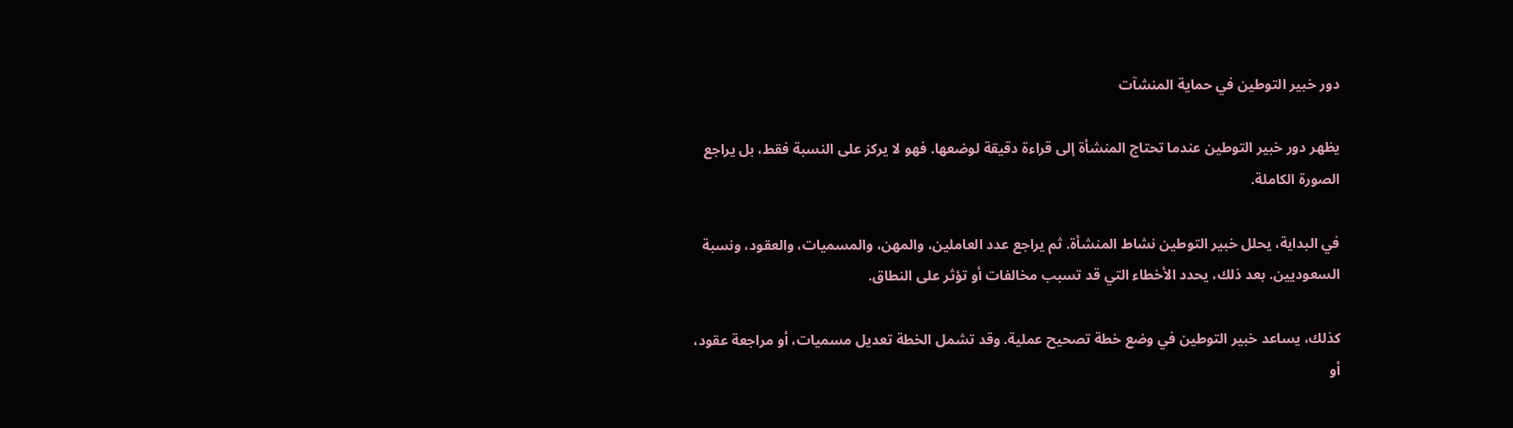دور خبير التوطين في حماية المنشآت

يظهر دور خبير التوطين عندما تحتاج المنشأة إلى قراءة دقيقة لوضعها. فهو لا يركز على النسبة فقط، بل يراجع الصورة الكاملة.

في البداية، يحلل خبير التوطين نشاط المنشأة. ثم يراجع عدد العاملين، والمهن، والمسميات، والعقود، ونسبة السعوديين. بعد ذلك، يحدد الأخطاء التي قد تسبب مخالفات أو تؤثر على النطاق.

كذلك، يساعد خبير التوطين في وضع خطة تصحيح عملية. وقد تشمل الخطة تعديل مسميات، أو مراجعة عقود، أو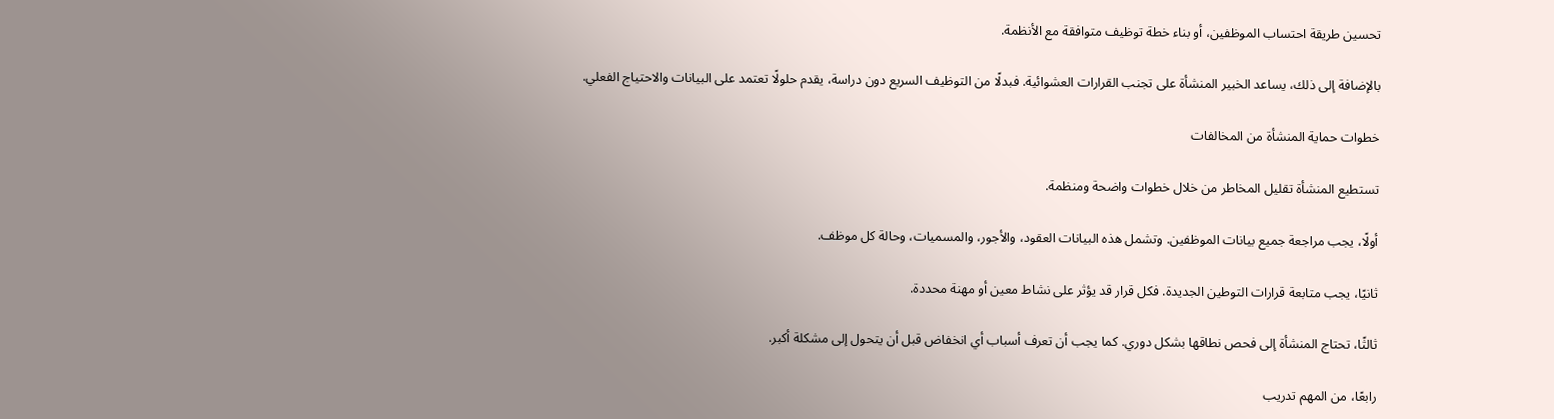تحسين طريقة احتساب الموظفين، أو بناء خطة توظيف متوافقة مع الأنظمة.

بالإضافة إلى ذلك، يساعد الخبير المنشأة على تجنب القرارات العشوائية. فبدلًا من التوظيف السريع دون دراسة، يقدم حلولًا تعتمد على البيانات والاحتياج الفعلي.

خطوات حماية المنشأة من المخالفات

تستطيع المنشأة تقليل المخاطر من خلال خطوات واضحة ومنظمة.

أولًا، يجب مراجعة جميع بيانات الموظفين. وتشمل هذه البيانات العقود، والأجور، والمسميات، وحالة كل موظف.

ثانيًا، يجب متابعة قرارات التوطين الجديدة. فكل قرار قد يؤثر على نشاط معين أو مهنة محددة.

ثالثًا، تحتاج المنشأة إلى فحص نطاقها بشكل دوري. كما يجب أن تعرف أسباب أي انخفاض قبل أن يتحول إلى مشكلة أكبر.

رابعًا، من المهم تدريب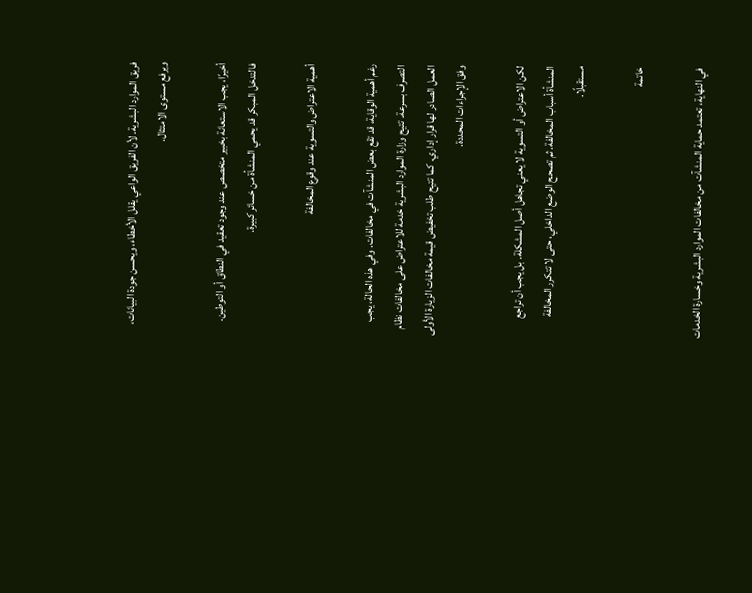فريق الموارد البشرية. لأن الفريق الواعي يقلل الأخطاء، ويحسن جودة البيانات، ويرفع مستوى الامتثال.

أخيرًا، يجب الاستعانة بخبير متخصص عند وجود تعقيد في النطاق أو التوطين. فالتدخل المبكر قد يحمي المنشأة من خسائر كبيرة.

أهمية الاعتراض والتسوية عند وقوع المخالفة

رغم أهمية الوقاية، قد تقع بعض المنشآت في مخالفات. وفي هذه الحالة، يجب التصرف بسرعة. تتيح وزارة الموارد البشرية خدمة للاعتراض على مخالفات نظام العمل الصادر لها قرار إداري. كما تتيح طلب تخفيض قيمة مخالفات الزيارة الأولى وفق الإجراءات المحددة.

لكن الاعتراض أو التسوية لا يعني تجاهل أصل المشكلة. بل يجب أن تراجع المنشأة أسباب المخالفة. ثم تصحح الوضع الداخلي، حتى لا تتكرر المخالفة مستقبلًا.

خاتمة

في النهاية، تعتمد حماية المنشآت من مخالفات الموارد البشرية وخسارة الخدمات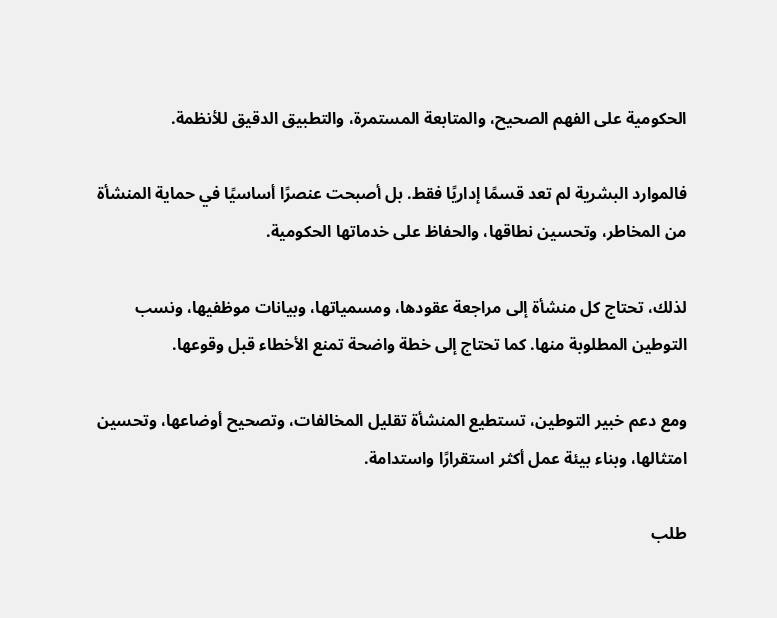الحكومية على الفهم الصحيح، والمتابعة المستمرة، والتطبيق الدقيق للأنظمة.

فالموارد البشرية لم تعد قسمًا إداريًا فقط. بل أصبحت عنصرًا أساسيًا في حماية المنشأة من المخاطر، وتحسين نطاقها، والحفاظ على خدماتها الحكومية.

لذلك، تحتاج كل منشأة إلى مراجعة عقودها، ومسمياتها، وبيانات موظفيها، ونسب التوطين المطلوبة منها. كما تحتاج إلى خطة واضحة تمنع الأخطاء قبل وقوعها.

ومع دعم خبير التوطين، تستطيع المنشأة تقليل المخالفات، وتصحيح أوضاعها، وتحسين امتثالها، وبناء بيئة عمل أكثر استقرارًا واستدامة.

طلب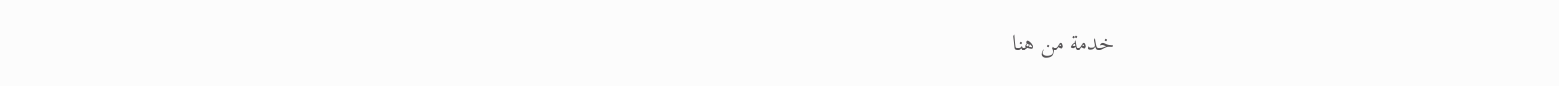خدمة من هنا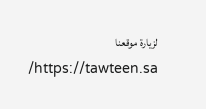لزيارة موقعنا https://tawteen.sa/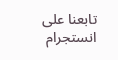تابعنا على انستجرام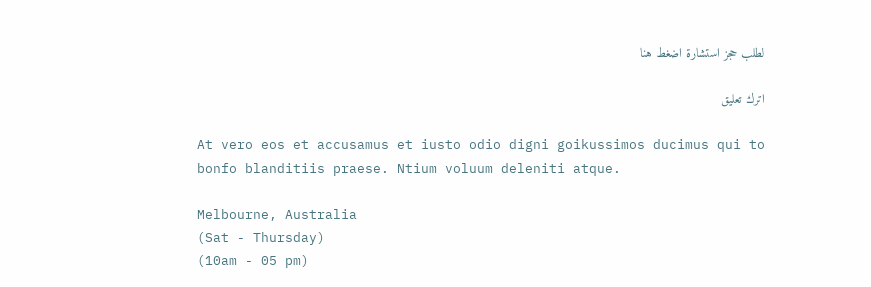لطلب حجز استشارة اضغط هنا

اترك تعليق

At vero eos et accusamus et iusto odio digni goikussimos ducimus qui to bonfo blanditiis praese. Ntium voluum deleniti atque.

Melbourne, Australia
(Sat - Thursday)
(10am - 05 pm)